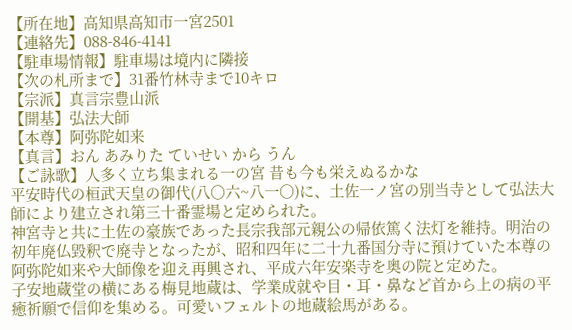【所在地】高知県高知市一宮2501
【連絡先】088-846-4141
【駐車場情報】駐車場は境内に隣接
【次の札所まで】31番竹林寺まで10キロ
【宗派】真言宗豊山派
【開基】弘法大師
【本尊】阿弥陀如来
【真言】おん あみりた ていせい から うん
【ご詠歌】人多く立ち集まれる一の宮 昔も今も栄えぬるかな
平安時代の桓武天皇の御代(八〇六~八一〇)に、土佐一ノ宮の別当寺として弘法大師により建立され第三十番霊場と定められた。
神宮寺と共に土佐の豪族であった長宗我部元親公の帰依篤く法灯を維持。明治の初年廃仏毀釈で廃寺となったが、昭和四年に二十九番国分寺に預けていた本尊の阿弥陀如来や大師像を迎え再興され、平成六年安楽寺を奥の院と定めた。
子安地蔵堂の横にある梅見地蔵は、学業成就や目・耳・鼻など首から上の病の平癒祈願で信仰を集める。可愛いフェルトの地蔵絵馬がある。